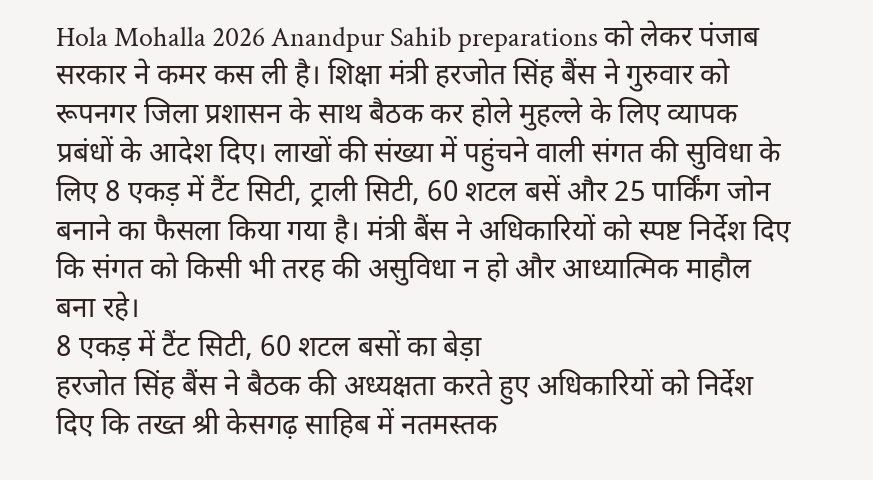Hola Mohalla 2026 Anandpur Sahib preparations को लेकर पंजाब सरकार ने कमर कस ली है। शिक्षा मंत्री हरजोत सिंह बैंस ने गुरुवार को रूपनगर जिला प्रशासन के साथ बैठक कर होले मुहल्ले के लिए व्यापक प्रबंधों के आदेश दिए। लाखों की संख्या में पहुंचने वाली संगत की सुविधा के लिए 8 एकड़ में टैंट सिटी, ट्राली सिटी, 60 शटल बसें और 25 पार्किंग जोन बनाने का फैसला किया गया है। मंत्री बैंस ने अधिकारियों को स्पष्ट निर्देश दिए कि संगत को किसी भी तरह की असुविधा न हो और आध्यात्मिक माहौल बना रहे।
8 एकड़ में टैंट सिटी, 60 शटल बसों का बेड़ा
हरजोत सिंह बैंस ने बैठक की अध्यक्षता करते हुए अधिकारियों को निर्देश दिए कि तख्त श्री केसगढ़ साहिब में नतमस्तक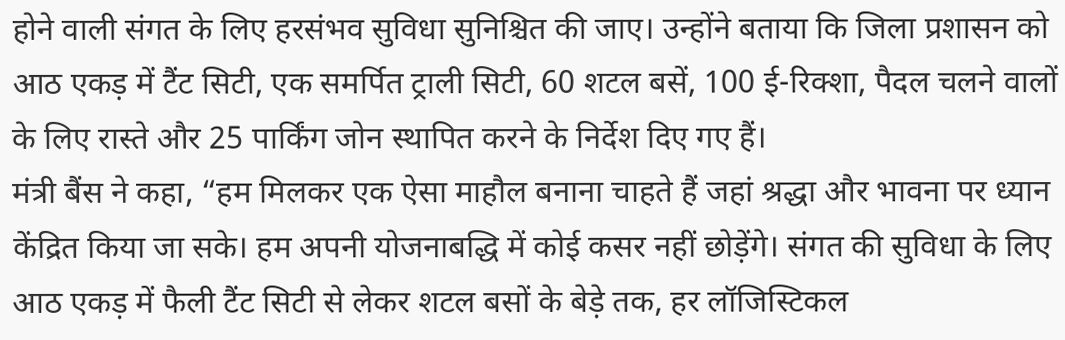होने वाली संगत के लिए हरसंभव सुविधा सुनिश्चित की जाए। उन्होंने बताया कि जिला प्रशासन को आठ एकड़ में टैंट सिटी, एक समर्पित ट्राली सिटी, 60 शटल बसें, 100 ई-रिक्शा, पैदल चलने वालों के लिए रास्ते और 25 पार्किंग जोन स्थापित करने के निर्देश दिए गए हैं।
मंत्री बैंस ने कहा, “हम मिलकर एक ऐसा माहौल बनाना चाहते हैं जहां श्रद्धा और भावना पर ध्यान केंद्रित किया जा सके। हम अपनी योजनाबद्धि में कोई कसर नहीं छोड़ेंगे। संगत की सुविधा के लिए आठ एकड़ में फैली टैंट सिटी से लेकर शटल बसों के बेड़े तक, हर लॉजिस्टिकल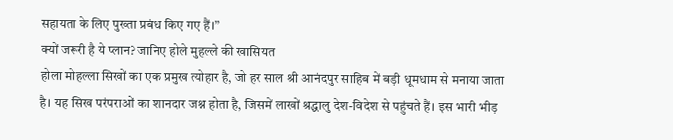सहायता के लिए पुख्ता प्रबंध किए गए हैं।”
क्यों जरूरी है ये प्लान? जानिए होले मुहल्ले की खासियत
होला मोहल्ला सिखों का एक प्रमुख त्योहार है, जो हर साल श्री आनंदपुर साहिब में बड़ी धूमधाम से मनाया जाता है। यह सिख परंपराओं का शानदार जश्न होता है, जिसमें लाखों श्रद्धालु देश-विदेश से पहुंचते हैं। इस भारी भीड़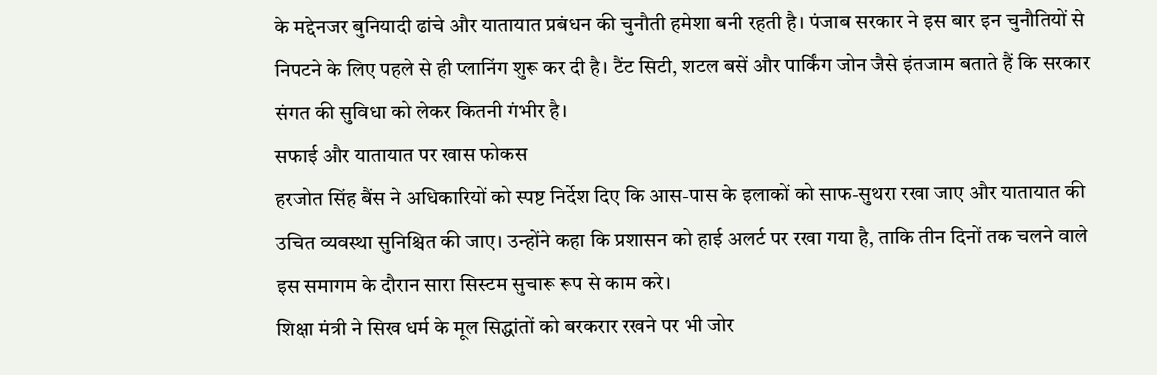के मद्देनजर बुनियादी ढांचे और यातायात प्रबंधन की चुनौती हमेशा बनी रहती है। पंजाब सरकार ने इस बार इन चुनौतियों से निपटने के लिए पहले से ही प्लानिंग शुरू कर दी है। टैंट सिटी, शटल बसें और पार्किंग जोन जैसे इंतजाम बताते हैं कि सरकार संगत की सुविधा को लेकर कितनी गंभीर है।
सफाई और यातायात पर खास फोकस
हरजोत सिंह बैंस ने अधिकारियों को स्पष्ट निर्देश दिए कि आस-पास के इलाकों को साफ-सुथरा रखा जाए और यातायात की उचित व्यवस्था सुनिश्चित की जाए। उन्होंने कहा कि प्रशासन को हाई अलर्ट पर रखा गया है, ताकि तीन दिनों तक चलने वाले इस समागम के दौरान सारा सिस्टम सुचारू रूप से काम करे।
शिक्षा मंत्री ने सिख धर्म के मूल सिद्धांतों को बरकरार रखने पर भी जोर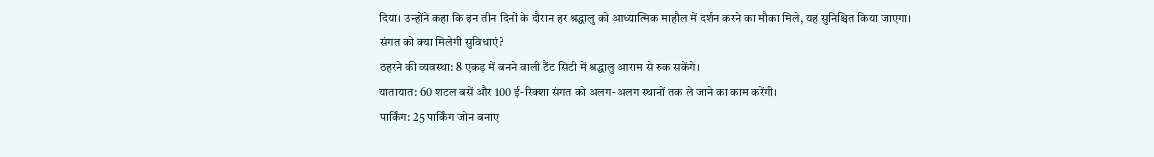दिया। उन्होंने कहा कि इन तीन दिनों के दौरान हर श्रद्धालु को आध्यात्मिक माहौल में दर्शन करने का मौका मिले, यह सुनिश्चित किया जाएगा।
संगत को क्या मिलेगी सुविधाएं?
ठहरने की व्यवस्था: 8 एकड़ में बनने वाली टैंट सिटी में श्रद्धालु आराम से रुक सकेंगे।
यातायात: 60 शटल बसें और 100 ई-रिक्शा संगत को अलग-अलग स्थानों तक ले जाने का काम करेंगी।
पार्किंग: 25 पार्किंग जोन बनाए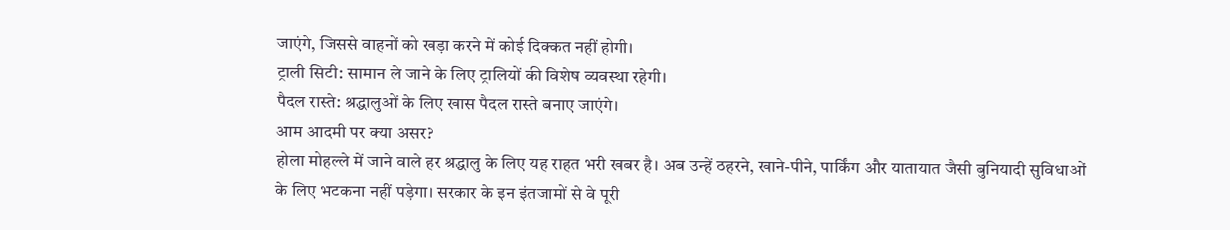जाएंगे, जिससे वाहनों को खड़ा करने में कोई दिक्कत नहीं होगी।
ट्राली सिटी: सामान ले जाने के लिए ट्रालियों की विशेष व्यवस्था रहेगी।
पैदल रास्ते: श्रद्धालुओं के लिए खास पैदल रास्ते बनाए जाएंगे।
आम आदमी पर क्या असर?
होला मोहल्ले में जाने वाले हर श्रद्धालु के लिए यह राहत भरी खबर है। अब उन्हें ठहरने, खाने-पीने, पार्किंग और यातायात जैसी बुनियादी सुविधाओं के लिए भटकना नहीं पड़ेगा। सरकार के इन इंतजामों से वे पूरी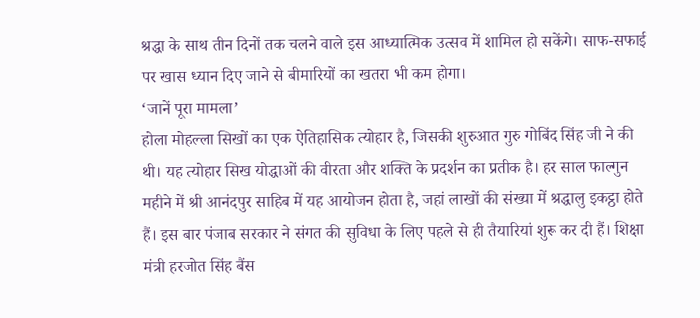श्रद्धा के साथ तीन दिनों तक चलने वाले इस आध्यात्मिक उत्सव में शामिल हो सकेंगे। साफ-सफाई पर खास ध्यान दिए जाने से बीमारियों का खतरा भी कम होगा।
‘जानें पूरा मामला’
होला मोहल्ला सिखों का एक ऐतिहासिक त्योहार है, जिसकी शुरुआत गुरु गोबिंद सिंह जी ने की थी। यह त्योहार सिख योद्धाओं की वीरता और शक्ति के प्रदर्शन का प्रतीक है। हर साल फाल्गुन महीने में श्री आनंदपुर साहिब में यह आयोजन होता है, जहां लाखों की संख्या में श्रद्धालु इकट्ठा होते हैं। इस बार पंजाब सरकार ने संगत की सुविधा के लिए पहले से ही तैयारियां शुरू कर दी हैं। शिक्षा मंत्री हरजोत सिंह बैंस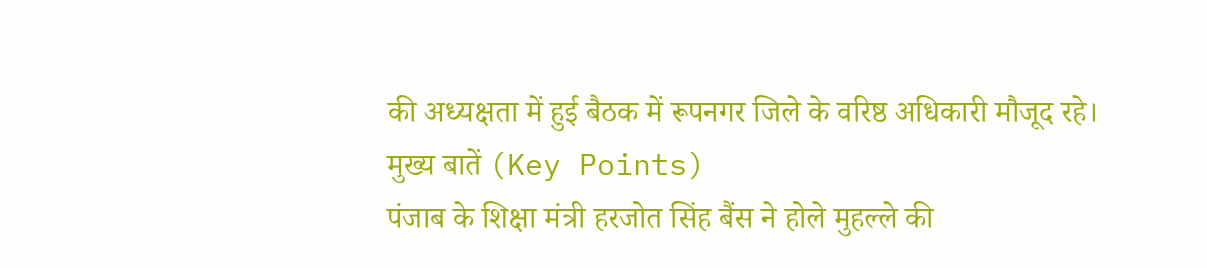की अध्यक्षता में हुई बैठक में रूपनगर जिले के वरिष्ठ अधिकारी मौजूद रहे।
मुख्य बातें (Key Points)
पंजाब के शिक्षा मंत्री हरजोत सिंह बैंस ने होले मुहल्ले की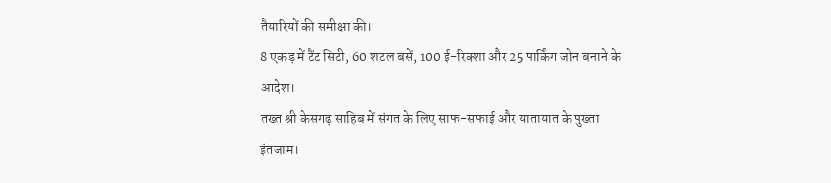तैयारियों की समीक्षा की।
8 एकड़ में टैंट सिटी, 60 शटल बसें, 100 ई-रिक्शा और 25 पार्किंग जोन बनाने के आदेश।
तख्त श्री केसगढ़ साहिब में संगत के लिए साफ-सफाई और यातायात के पुख्ता इंतजाम।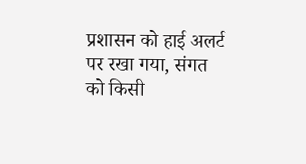प्रशासन को हाई अलर्ट पर रखा गया, संगत को किसी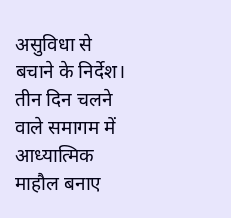असुविधा से बचाने के निर्देश।
तीन दिन चलने वाले समागम में आध्यात्मिक माहौल बनाए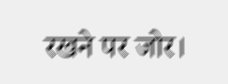रखने पर जोर।